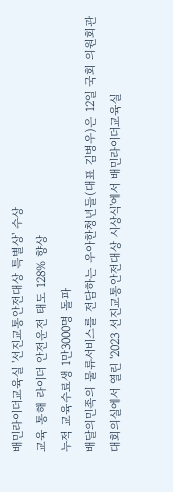배민라이더교육실 '선진교통안전대상 특별상' 수상
교육 통해 라이더 안전운전 태도 128% 향상
누적 교육수료생 1만3000명 돌파
배달의민족의 물류서비스를 전담하는 우아한청년들(대표 김병우)은 12일 국회 의원회관 대회의실에서 열린 '2023 선진교통안전대상 시상식'에서 배민라이더교육실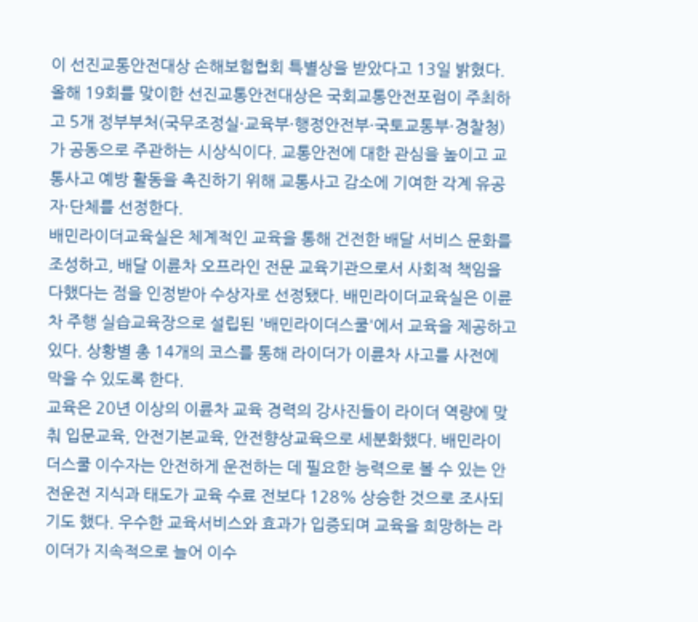이 선진교통안전대상 손해보험협회 특별상을 받았다고 13일 밝혔다.
올해 19회를 맞이한 선진교통안전대상은 국회교통안전포럼이 주최하고 5개 정부부처(국무조정실·교육부·행정안전부·국토교통부·경찰청)가 공동으로 주관하는 시상식이다. 교통안전에 대한 관심을 높이고 교통사고 예방 활동을 촉진하기 위해 교통사고 감소에 기여한 각계 유공자·단체를 선정한다.
배민라이더교육실은 체계적인 교육을 통해 건전한 배달 서비스 문화를 조성하고, 배달 이륜차 오프라인 전문 교육기관으로서 사회적 책임을 다했다는 점을 인정받아 수상자로 선정됐다. 배민라이더교육실은 이륜차 주행 실습교육장으로 설립된 '배민라이더스쿨'에서 교육을 제공하고 있다. 상황별 총 14개의 코스를 통해 라이더가 이륜차 사고를 사전에 막을 수 있도록 한다.
교육은 20년 이상의 이륜차 교육 경력의 강사진들이 라이더 역량에 맞춰 입문교육, 안전기본교육, 안전향상교육으로 세분화했다. 배민라이더스쿨 이수자는 안전하게 운전하는 데 필요한 능력으로 볼 수 있는 안전운전 지식과 태도가 교육 수료 전보다 128% 상승한 것으로 조사되기도 했다. 우수한 교육서비스와 효과가 입증되며 교육을 희망하는 라이더가 지속적으로 늘어 이수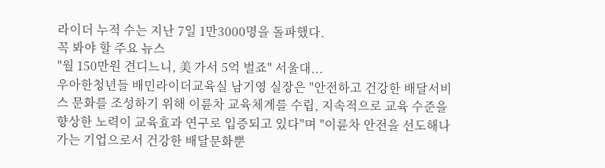라이더 누적 수는 지난 7일 1만3000명을 돌파했다.
꼭 봐야 할 주요 뉴스
"월 150만원 견디느니, 美 가서 5억 벌죠" 서울대...
우아한청년들 배민라이더교육실 남기영 실장은 "안전하고 건강한 배달서비스 문화를 조성하기 위해 이륜차 교육체계를 수립, 지속적으로 교육 수준을 향상한 노력이 교육효과 연구로 입증되고 있다"며 "이륜차 안전을 선도해나가는 기업으로서 건강한 배달문화뿐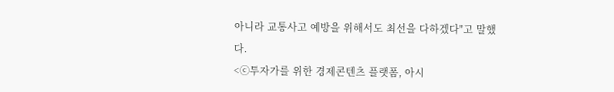아니라 교통사고 예방을 위해서도 최선을 다하겠다"고 말했다.
<ⓒ투자가를 위한 경제콘텐츠 플랫폼, 아시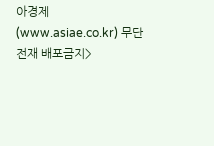아경제(www.asiae.co.kr) 무단전재 배포금지>